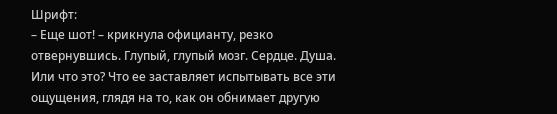Шрифт:
– Еще шот! – крикнула официанту, резко отвернувшись. Глупый, глупый мозг. Сердце. Душа. Или что это? Что ее заставляет испытывать все эти ощущения, глядя на то, как он обнимает другую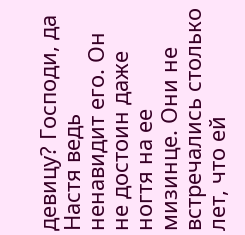девицу? Господи, да Настя ведь ненавидит его. Он не достоин даже ногтя на ее мизинце. Они не встречались столько лет, что ей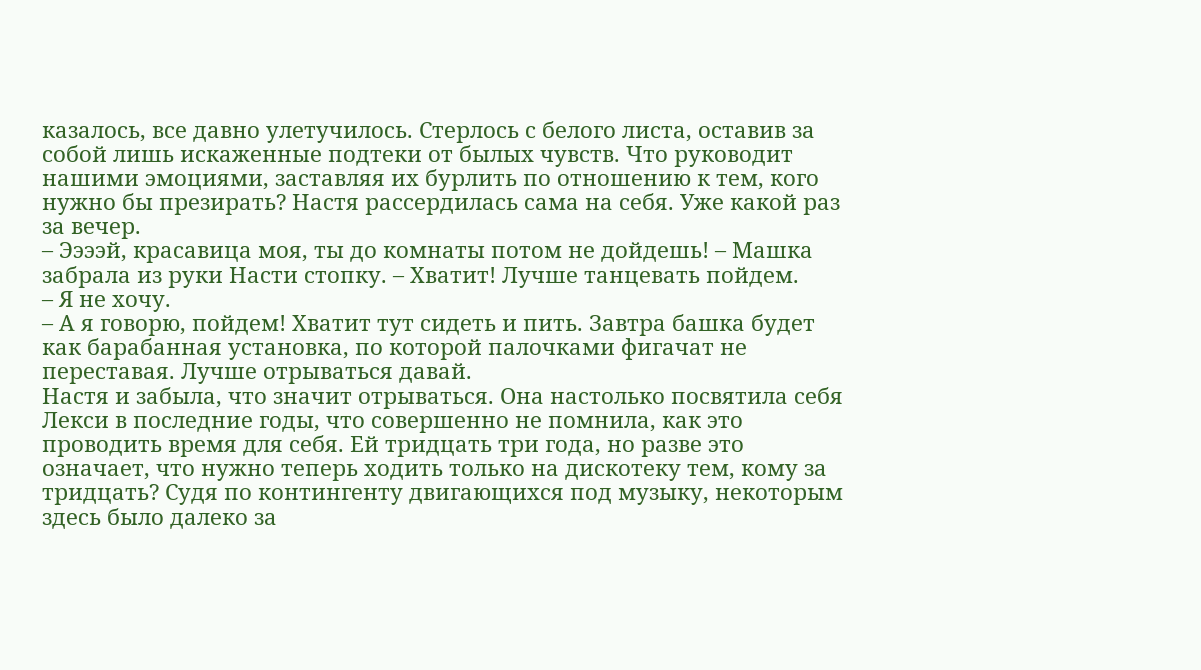казалось, все давно улетучилось. Стерлось с белого листа, оставив за собой лишь искаженные подтеки от былых чувств. Что руководит нашими эмоциями, заставляя их бурлить по отношению к тем, кого нужно бы презирать? Настя рассердилась сама на себя. Уже какой раз за вечер.
– Ээээй, красавица моя, ты до комнаты потом не дойдешь! – Машка забрала из руки Насти стопку. – Хватит! Лучше танцевать пойдем.
– Я не хочу.
– А я говорю, пойдем! Хватит тут сидеть и пить. Завтра башка будет как барабанная установка, по которой палочками фигачат не переставая. Лучше отрываться давай.
Настя и забыла, что значит отрываться. Она настолько посвятила себя Лекси в последние годы, что совершенно не помнила, как это проводить время для себя. Ей тридцать три года, но разве это означает, что нужно теперь ходить только на дискотеку тем, кому за тридцать? Судя по контингенту двигающихся под музыку, некоторым здесь было далеко за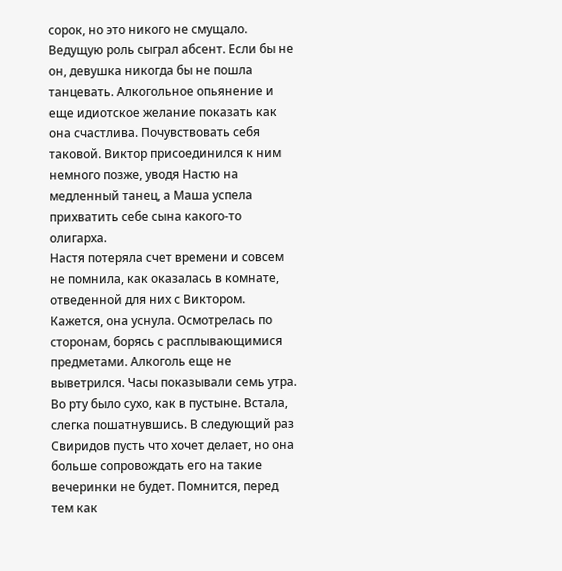сорок, но это никого не смущало.
Ведущую роль сыграл абсент. Если бы не он, девушка никогда бы не пошла танцевать. Алкогольное опьянение и еще идиотское желание показать как она счастлива. Почувствовать себя таковой. Виктор присоединился к ним немного позже, уводя Настю на медленный танец, а Маша успела прихватить себе сына какого-то олигарха.
Настя потеряла счет времени и совсем не помнила, как оказалась в комнате, отведенной для них с Виктором. Кажется, она уснула. Осмотрелась по сторонам, борясь с расплывающимися предметами. Алкоголь еще не выветрился. Часы показывали семь утра. Во рту было сухо, как в пустыне. Встала, слегка пошатнувшись. В следующий раз Свиридов пусть что хочет делает, но она больше сопровождать его на такие вечеринки не будет. Помнится, перед тем как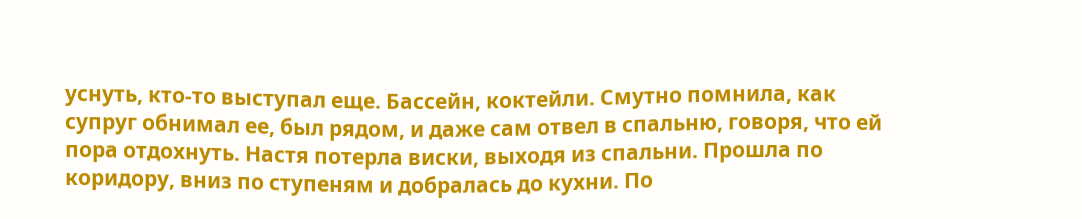уснуть, кто-то выступал еще. Бассейн, коктейли. Смутно помнила, как супруг обнимал ее, был рядом, и даже сам отвел в спальню, говоря, что ей пора отдохнуть. Настя потерла виски, выходя из спальни. Прошла по коридору, вниз по ступеням и добралась до кухни. По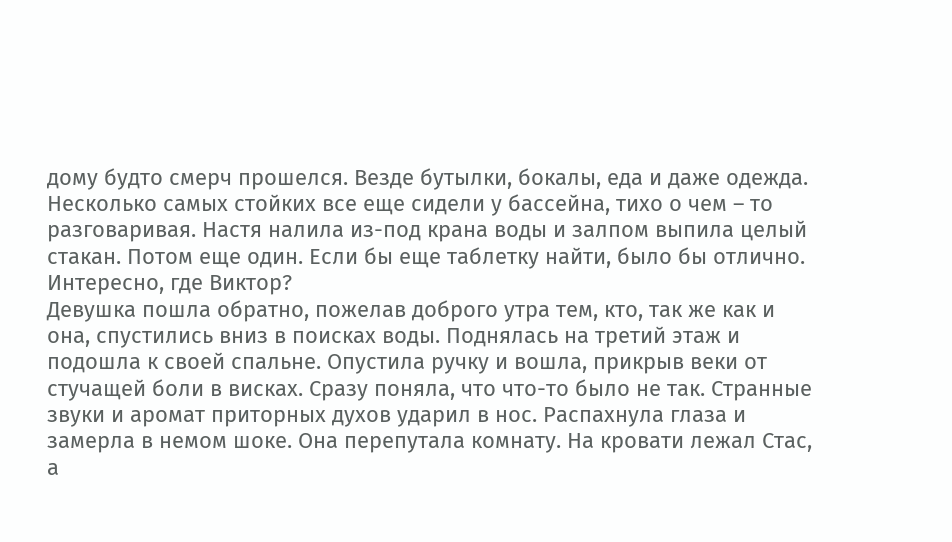дому будто смерч прошелся. Везде бутылки, бокалы, еда и даже одежда. Несколько самых стойких все еще сидели у бассейна, тихо о чем – то разговаривая. Настя налила из-под крана воды и залпом выпила целый стакан. Потом еще один. Если бы еще таблетку найти, было бы отлично. Интересно, где Виктор?
Девушка пошла обратно, пожелав доброго утра тем, кто, так же как и она, спустились вниз в поисках воды. Поднялась на третий этаж и подошла к своей спальне. Опустила ручку и вошла, прикрыв веки от стучащей боли в висках. Сразу поняла, что что-то было не так. Странные звуки и аромат приторных духов ударил в нос. Распахнула глаза и замерла в немом шоке. Она перепутала комнату. На кровати лежал Стас, а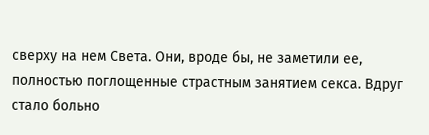сверху на нем Света. Они, вроде бы, не заметили ее, полностью поглощенные страстным занятием секса. Вдруг стало больно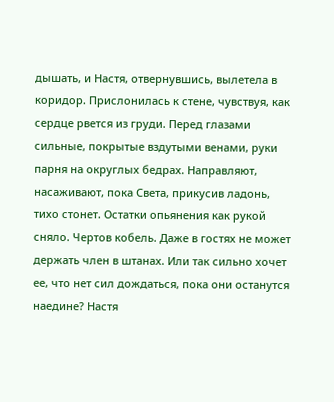дышать, и Настя, отвернувшись, вылетела в коридор. Прислонилась к стене, чувствуя, как сердце рвется из груди. Перед глазами сильные, покрытые вздутыми венами, руки парня на округлых бедрах. Направляют, насаживают, пока Света, прикусив ладонь, тихо стонет. Остатки опьянения как рукой сняло. Чертов кобель. Даже в гостях не может держать член в штанах. Или так сильно хочет ее, что нет сил дождаться, пока они останутся наедине? Настя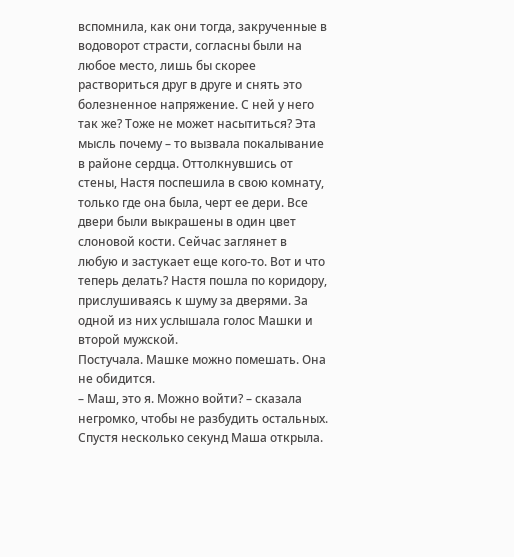вспомнила, как они тогда, закрученные в водоворот страсти, согласны были на любое место, лишь бы скорее раствориться друг в друге и снять это болезненное напряжение. С ней у него так же? Тоже не может насытиться? Эта мысль почему – то вызвала покалывание в районе сердца. Оттолкнувшись от стены, Настя поспешила в свою комнату, только где она была, черт ее дери. Все двери были выкрашены в один цвет слоновой кости. Сейчас заглянет в любую и застукает еще кого-то. Вот и что теперь делать? Настя пошла по коридору, прислушиваясь к шуму за дверями. За одной из них услышала голос Машки и второй мужской.
Постучала. Машке можно помешать. Она не обидится.
– Маш, это я. Можно войти? – сказала негромко, чтобы не разбудить остальных. Спустя несколько секунд Маша открыла.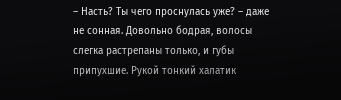– Насть? Ты чего проснулась уже? – даже не сонная. Довольно бодрая, волосы слегка растрепаны только, и губы припухшие. Рукой тонкий халатик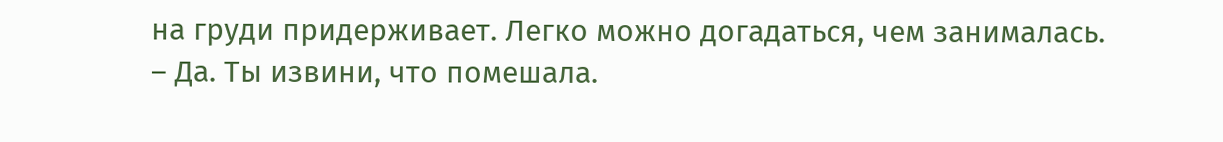на груди придерживает. Легко можно догадаться, чем занималась.
– Да. Ты извини, что помешала.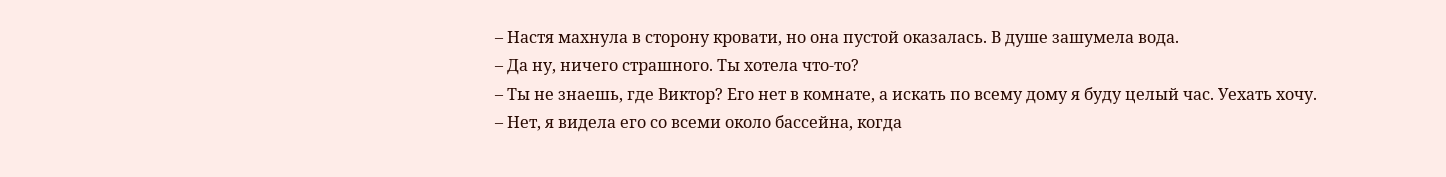– Настя махнула в сторону кровати, но она пустой оказалась. В душе зашумела вода.
– Да ну, ничего страшного. Ты хотела что-то?
– Ты не знаешь, где Виктор? Его нет в комнате, а искать по всему дому я буду целый час. Уехать хочу.
– Нет, я видела его со всеми около бассейна, когда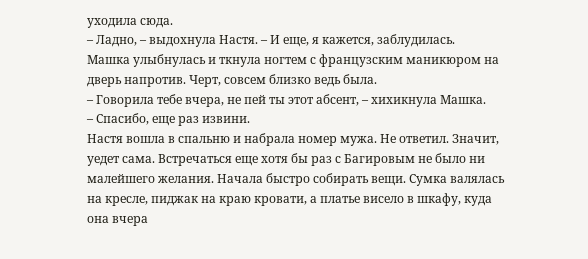уходила сюда.
– Ладно, – выдохнула Настя. – И еще, я кажется, заблудилась.
Машка улыбнулась и ткнула ногтем с французским маникюром на дверь напротив. Черт, совсем близко ведь была.
– Говорила тебе вчера, не пей ты этот абсент, – хихикнула Машка.
– Спасибо, еще раз извини.
Настя вошла в спальню и набрала номер мужа. Не ответил. Значит, уедет сама. Встречаться еще хотя бы раз с Багировым не было ни малейшего желания. Начала быстро собирать вещи. Сумка валялась на кресле, пиджак на краю кровати, а платье висело в шкафу, куда она вчера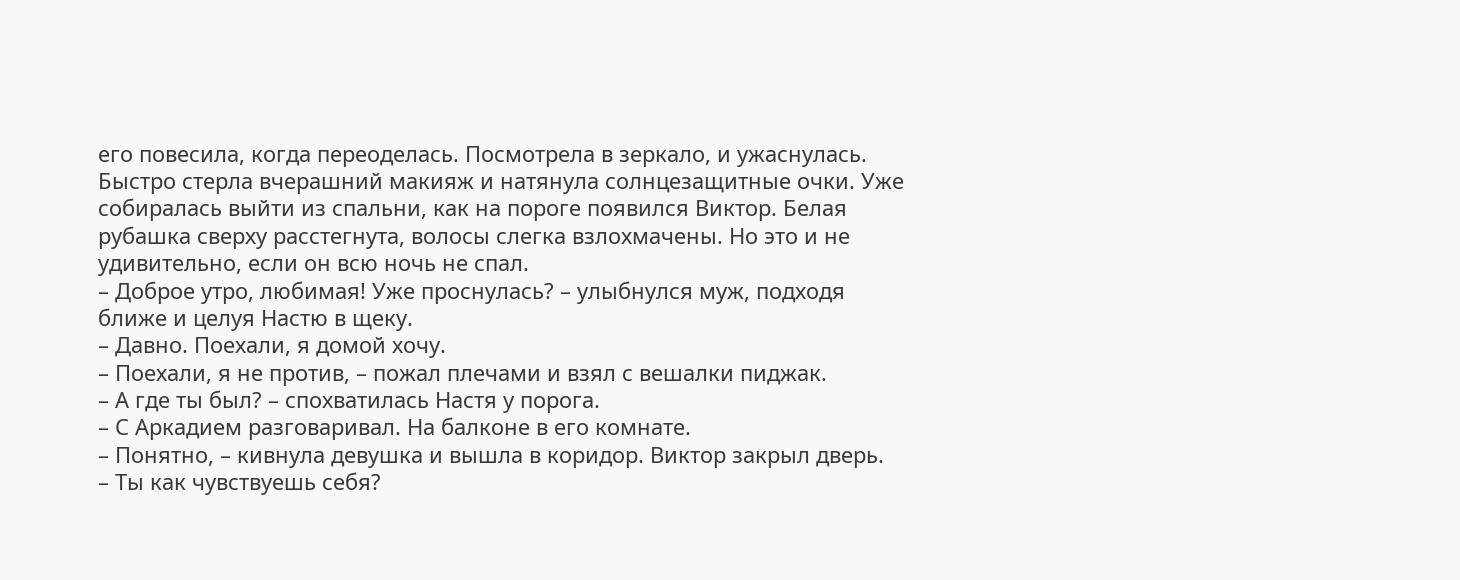его повесила, когда переоделась. Посмотрела в зеркало, и ужаснулась. Быстро стерла вчерашний макияж и натянула солнцезащитные очки. Уже собиралась выйти из спальни, как на пороге появился Виктор. Белая рубашка сверху расстегнута, волосы слегка взлохмачены. Но это и не удивительно, если он всю ночь не спал.
– Доброе утро, любимая! Уже проснулась? – улыбнулся муж, подходя ближе и целуя Настю в щеку.
– Давно. Поехали, я домой хочу.
– Поехали, я не против, – пожал плечами и взял с вешалки пиджак.
– А где ты был? – спохватилась Настя у порога.
– С Аркадием разговаривал. На балконе в его комнате.
– Понятно, – кивнула девушка и вышла в коридор. Виктор закрыл дверь.
– Ты как чувствуешь себя?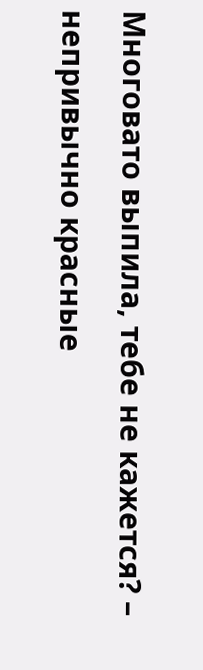Многовато выпила, тебе не кажется? – непривычно красные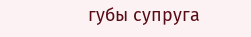губы супруга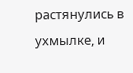растянулись в ухмылке, и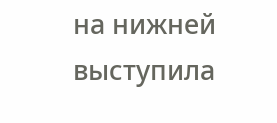на нижней выступила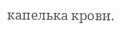капелька крови.